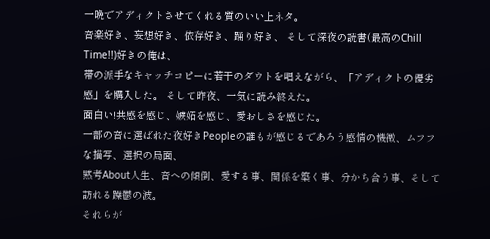一晩でアディクトさせてくれる質のいい上ネタ。
音楽好き、妄想好き、依存好き、踊り好き、 そして深夜の読書(最高のChill Time!!)好きの俺は、
帯の派手なキャッチコピーに若干のダウトを唱えながら、「アディクトの優劣感」を購入した。 そして昨夜、一気に読み終えた。
面白い!共感を感じ、嫉妬を感じ、愛おしさを感じた。
一部の音に選ばれた夜好きPeopleの誰もが感じるであろう感情の機微、ムフフな描写、選択の局面、
黙考About人生、音への傾倒、愛する事、関係を築く事、分かち合う事、そして訪れる躁鬱の波。
それらが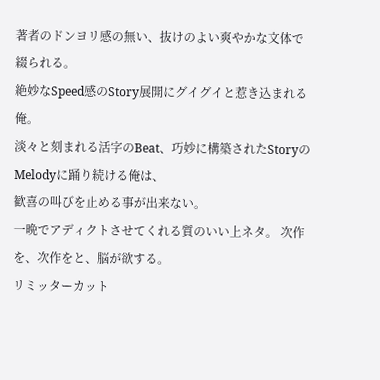著者のドンヨリ感の無い、抜けのよい爽やかな文体で綴られる。
絶妙なSpeed感のStory展開にグイグイと惹き込まれる俺。
淡々と刻まれる活字のBeat、巧妙に構築されたStoryのMelodyに踊り続ける俺は、
歓喜の叫びを止める事が出来ない。
一晩でアディクトさせてくれる質のいい上ネタ。 次作を、次作をと、脳が欲する。
リミッターカット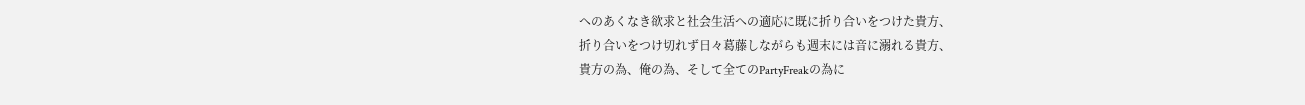へのあくなき欲求と社会生活への適応に既に折り合いをつけた貴方、
折り合いをつけ切れず日々葛藤しながらも週末には音に溺れる貴方、
貴方の為、俺の為、そして全てのPartyFreakの為に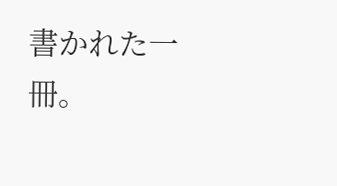書かれた一冊。